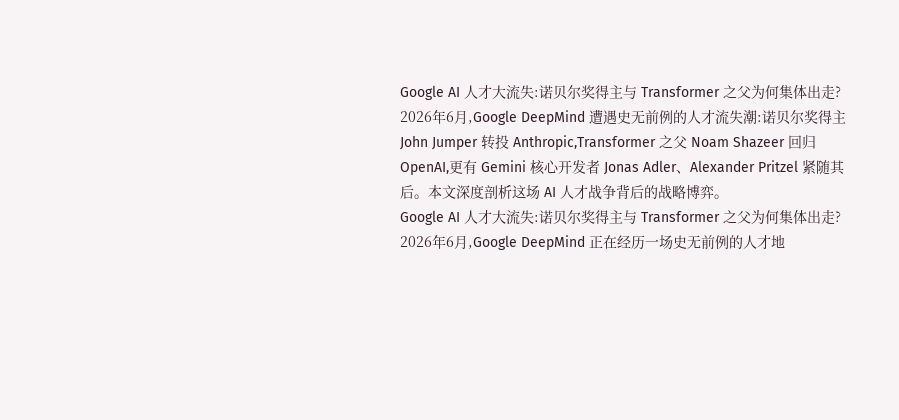Google AI 人才大流失:诺贝尔奖得主与 Transformer 之父为何集体出走?
2026年6月,Google DeepMind 遭遇史无前例的人才流失潮:诺贝尔奖得主 John Jumper 转投 Anthropic,Transformer 之父 Noam Shazeer 回归 OpenAI,更有 Gemini 核心开发者 Jonas Adler、Alexander Pritzel 紧随其后。本文深度剖析这场 AI 人才战争背后的战略博弈。
Google AI 人才大流失:诺贝尔奖得主与 Transformer 之父为何集体出走?
2026年6月,Google DeepMind 正在经历一场史无前例的人才地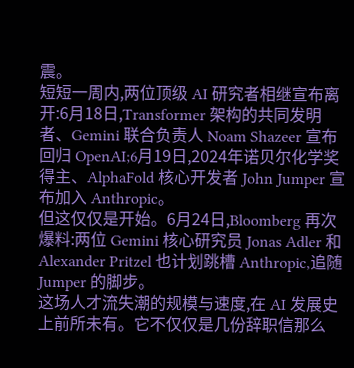震。
短短一周内,两位顶级 AI 研究者相继宣布离开:6月18日,Transformer 架构的共同发明者、Gemini 联合负责人 Noam Shazeer 宣布回归 OpenAI;6月19日,2024年诺贝尔化学奖得主、AlphaFold 核心开发者 John Jumper 宣布加入 Anthropic。
但这仅仅是开始。6月24日,Bloomberg 再次爆料:两位 Gemini 核心研究员 Jonas Adler 和 Alexander Pritzel 也计划跳槽 Anthropic,追随 Jumper 的脚步。
这场人才流失潮的规模与速度,在 AI 发展史上前所未有。它不仅仅是几份辞职信那么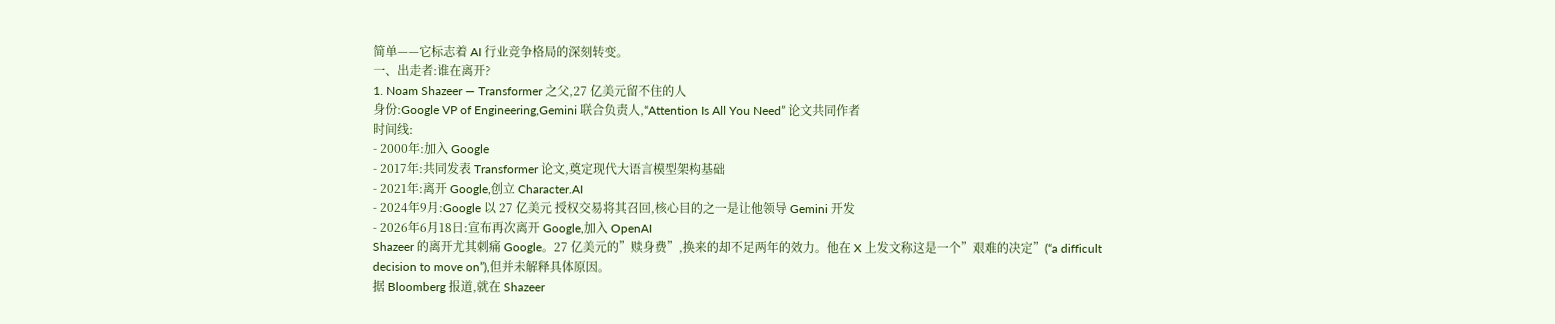简单——它标志着 AI 行业竞争格局的深刻转变。
一、出走者:谁在离开?
1. Noam Shazeer — Transformer 之父,27 亿美元留不住的人
身份:Google VP of Engineering,Gemini 联合负责人,“Attention Is All You Need” 论文共同作者
时间线:
- 2000年:加入 Google
- 2017年:共同发表 Transformer 论文,奠定现代大语言模型架构基础
- 2021年:离开 Google,创立 Character.AI
- 2024年9月:Google 以 27 亿美元 授权交易将其召回,核心目的之一是让他领导 Gemini 开发
- 2026年6月18日:宣布再次离开 Google,加入 OpenAI
Shazeer 的离开尤其刺痛 Google。27 亿美元的”赎身费”,换来的却不足两年的效力。他在 X 上发文称这是一个”艰难的决定”(“a difficult decision to move on”),但并未解释具体原因。
据 Bloomberg 报道,就在 Shazeer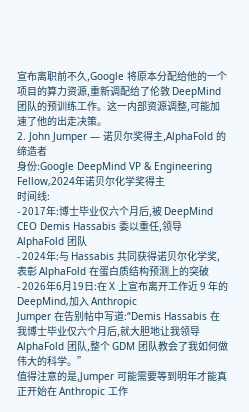宣布离职前不久,Google 将原本分配给他的一个项目的算力资源,重新调配给了伦敦 DeepMind 团队的预训练工作。这一内部资源调整,可能加速了他的出走决策。
2. John Jumper — 诺贝尔奖得主,AlphaFold 的缔造者
身份:Google DeepMind VP & Engineering Fellow,2024年诺贝尔化学奖得主
时间线:
- 2017年:博士毕业仅六个月后,被 DeepMind CEO Demis Hassabis 委以重任,领导 AlphaFold 团队
- 2024年:与 Hassabis 共同获得诺贝尔化学奖,表彰 AlphaFold 在蛋白质结构预测上的突破
- 2026年6月19日:在 X 上宣布离开工作近 9 年的 DeepMind,加入 Anthropic
Jumper 在告别帖中写道:“Demis Hassabis 在我博士毕业仅六个月后,就大胆地让我领导 AlphaFold 团队,整个 GDM 团队教会了我如何做伟大的科学。”
值得注意的是,Jumper 可能需要等到明年才能真正开始在 Anthropic 工作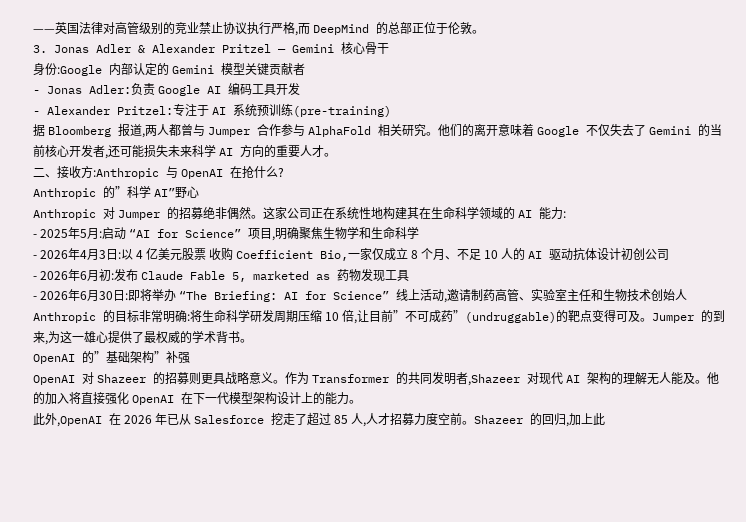——英国法律对高管级别的竞业禁止协议执行严格,而 DeepMind 的总部正位于伦敦。
3. Jonas Adler & Alexander Pritzel — Gemini 核心骨干
身份:Google 内部认定的 Gemini 模型关键贡献者
- Jonas Adler:负责 Google AI 编码工具开发
- Alexander Pritzel:专注于 AI 系统预训练(pre-training)
据 Bloomberg 报道,两人都曾与 Jumper 合作参与 AlphaFold 相关研究。他们的离开意味着 Google 不仅失去了 Gemini 的当前核心开发者,还可能损失未来科学 AI 方向的重要人才。
二、接收方:Anthropic 与 OpenAI 在抢什么?
Anthropic 的”科学 AI”野心
Anthropic 对 Jumper 的招募绝非偶然。这家公司正在系统性地构建其在生命科学领域的 AI 能力:
- 2025年5月:启动 “AI for Science” 项目,明确聚焦生物学和生命科学
- 2026年4月3日:以 4 亿美元股票 收购 Coefficient Bio,一家仅成立 8 个月、不足 10 人的 AI 驱动抗体设计初创公司
- 2026年6月初:发布 Claude Fable 5, marketed as 药物发现工具
- 2026年6月30日:即将举办 “The Briefing: AI for Science” 线上活动,邀请制药高管、实验室主任和生物技术创始人
Anthropic 的目标非常明确:将生命科学研发周期压缩 10 倍,让目前”不可成药”(undruggable)的靶点变得可及。Jumper 的到来,为这一雄心提供了最权威的学术背书。
OpenAI 的”基础架构”补强
OpenAI 对 Shazeer 的招募则更具战略意义。作为 Transformer 的共同发明者,Shazeer 对现代 AI 架构的理解无人能及。他的加入将直接强化 OpenAI 在下一代模型架构设计上的能力。
此外,OpenAI 在 2026 年已从 Salesforce 挖走了超过 85 人,人才招募力度空前。Shazeer 的回归,加上此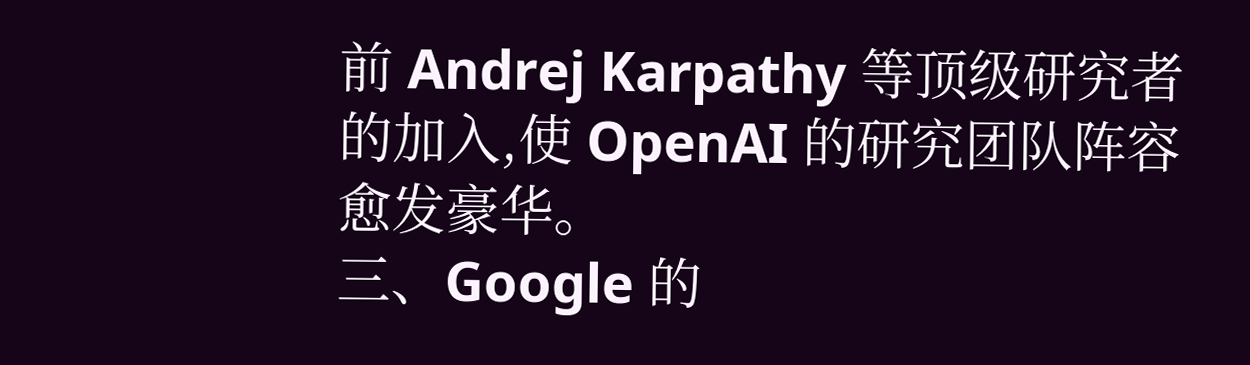前 Andrej Karpathy 等顶级研究者的加入,使 OpenAI 的研究团队阵容愈发豪华。
三、Google 的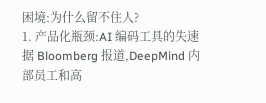困境:为什么留不住人?
1. 产品化瓶颈:AI 编码工具的失速
据 Bloomberg 报道,DeepMind 内部员工和高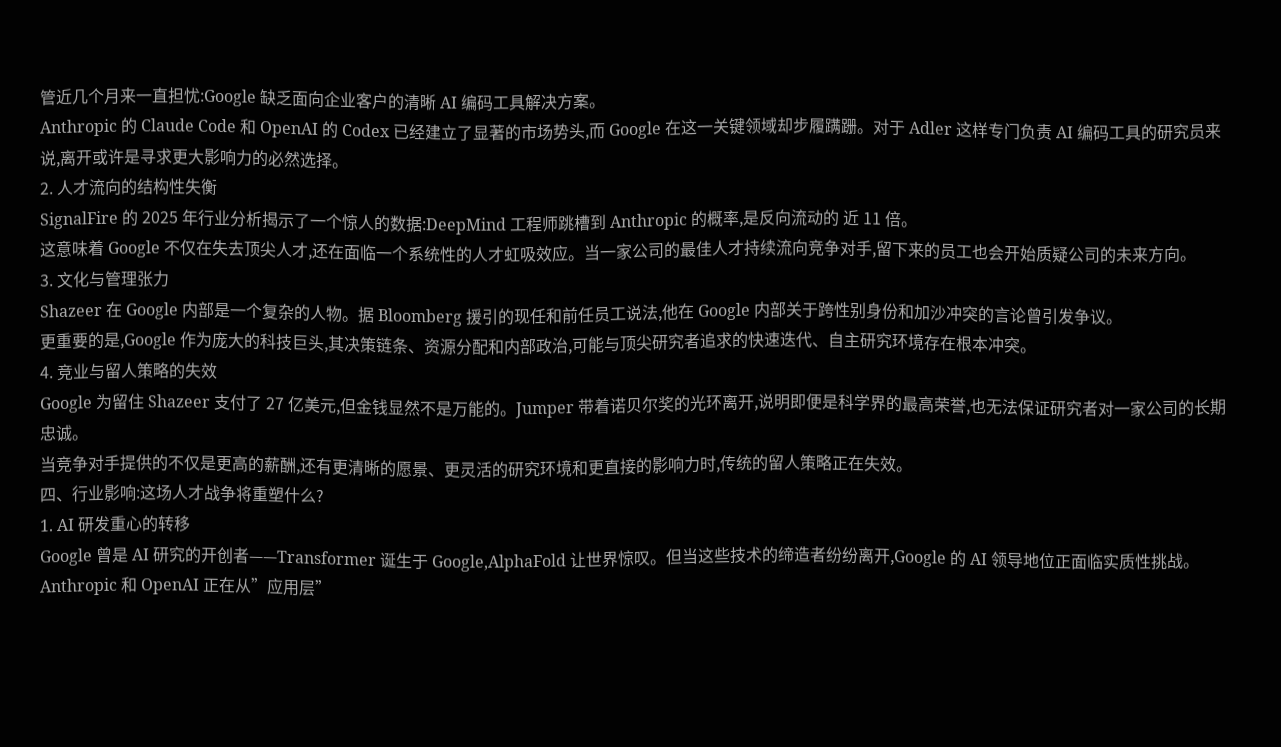管近几个月来一直担忧:Google 缺乏面向企业客户的清晰 AI 编码工具解决方案。
Anthropic 的 Claude Code 和 OpenAI 的 Codex 已经建立了显著的市场势头,而 Google 在这一关键领域却步履蹒跚。对于 Adler 这样专门负责 AI 编码工具的研究员来说,离开或许是寻求更大影响力的必然选择。
2. 人才流向的结构性失衡
SignalFire 的 2025 年行业分析揭示了一个惊人的数据:DeepMind 工程师跳槽到 Anthropic 的概率,是反向流动的 近 11 倍。
这意味着 Google 不仅在失去顶尖人才,还在面临一个系统性的人才虹吸效应。当一家公司的最佳人才持续流向竞争对手,留下来的员工也会开始质疑公司的未来方向。
3. 文化与管理张力
Shazeer 在 Google 内部是一个复杂的人物。据 Bloomberg 援引的现任和前任员工说法,他在 Google 内部关于跨性别身份和加沙冲突的言论曾引发争议。
更重要的是,Google 作为庞大的科技巨头,其决策链条、资源分配和内部政治,可能与顶尖研究者追求的快速迭代、自主研究环境存在根本冲突。
4. 竞业与留人策略的失效
Google 为留住 Shazeer 支付了 27 亿美元,但金钱显然不是万能的。Jumper 带着诺贝尔奖的光环离开,说明即便是科学界的最高荣誉,也无法保证研究者对一家公司的长期忠诚。
当竞争对手提供的不仅是更高的薪酬,还有更清晰的愿景、更灵活的研究环境和更直接的影响力时,传统的留人策略正在失效。
四、行业影响:这场人才战争将重塑什么?
1. AI 研发重心的转移
Google 曾是 AI 研究的开创者——Transformer 诞生于 Google,AlphaFold 让世界惊叹。但当这些技术的缔造者纷纷离开,Google 的 AI 领导地位正面临实质性挑战。
Anthropic 和 OpenAI 正在从”应用层”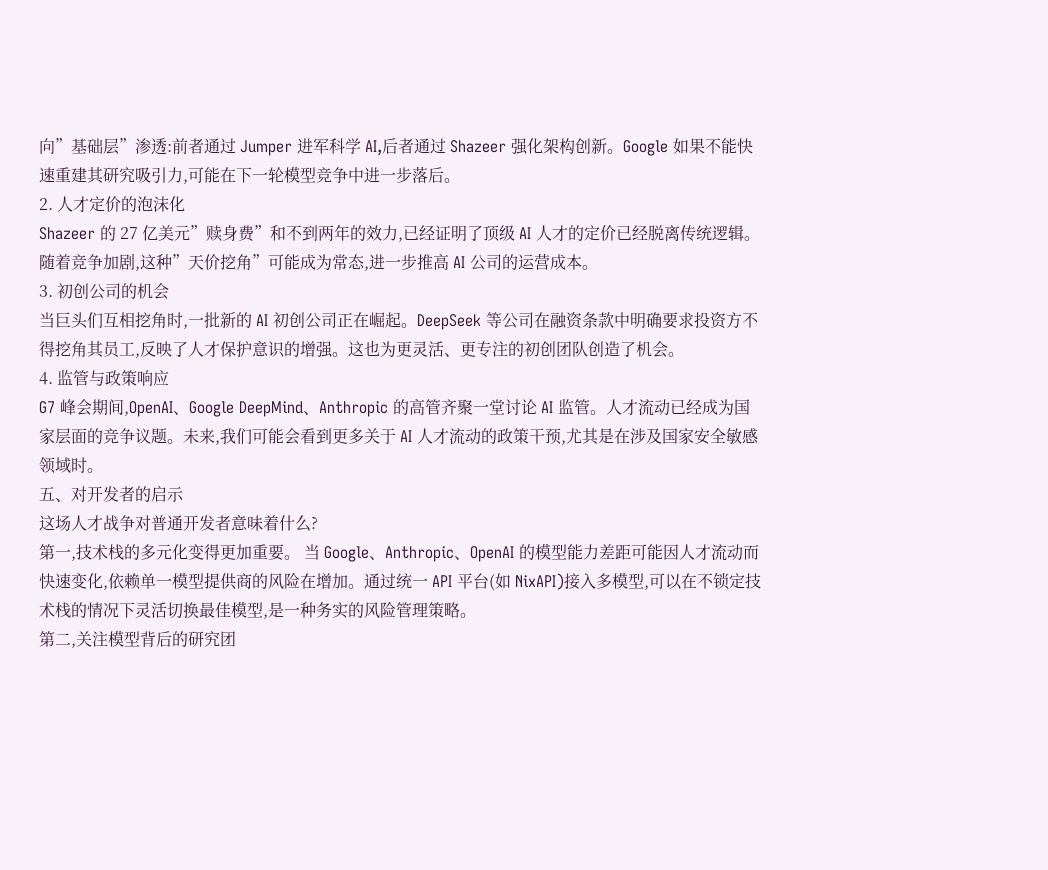向”基础层”渗透:前者通过 Jumper 进军科学 AI,后者通过 Shazeer 强化架构创新。Google 如果不能快速重建其研究吸引力,可能在下一轮模型竞争中进一步落后。
2. 人才定价的泡沫化
Shazeer 的 27 亿美元”赎身费”和不到两年的效力,已经证明了顶级 AI 人才的定价已经脱离传统逻辑。随着竞争加剧,这种”天价挖角”可能成为常态,进一步推高 AI 公司的运营成本。
3. 初创公司的机会
当巨头们互相挖角时,一批新的 AI 初创公司正在崛起。DeepSeek 等公司在融资条款中明确要求投资方不得挖角其员工,反映了人才保护意识的增强。这也为更灵活、更专注的初创团队创造了机会。
4. 监管与政策响应
G7 峰会期间,OpenAI、Google DeepMind、Anthropic 的高管齐聚一堂讨论 AI 监管。人才流动已经成为国家层面的竞争议题。未来,我们可能会看到更多关于 AI 人才流动的政策干预,尤其是在涉及国家安全敏感领域时。
五、对开发者的启示
这场人才战争对普通开发者意味着什么?
第一,技术栈的多元化变得更加重要。 当 Google、Anthropic、OpenAI 的模型能力差距可能因人才流动而快速变化,依赖单一模型提供商的风险在增加。通过统一 API 平台(如 NixAPI)接入多模型,可以在不锁定技术栈的情况下灵活切换最佳模型,是一种务实的风险管理策略。
第二,关注模型背后的研究团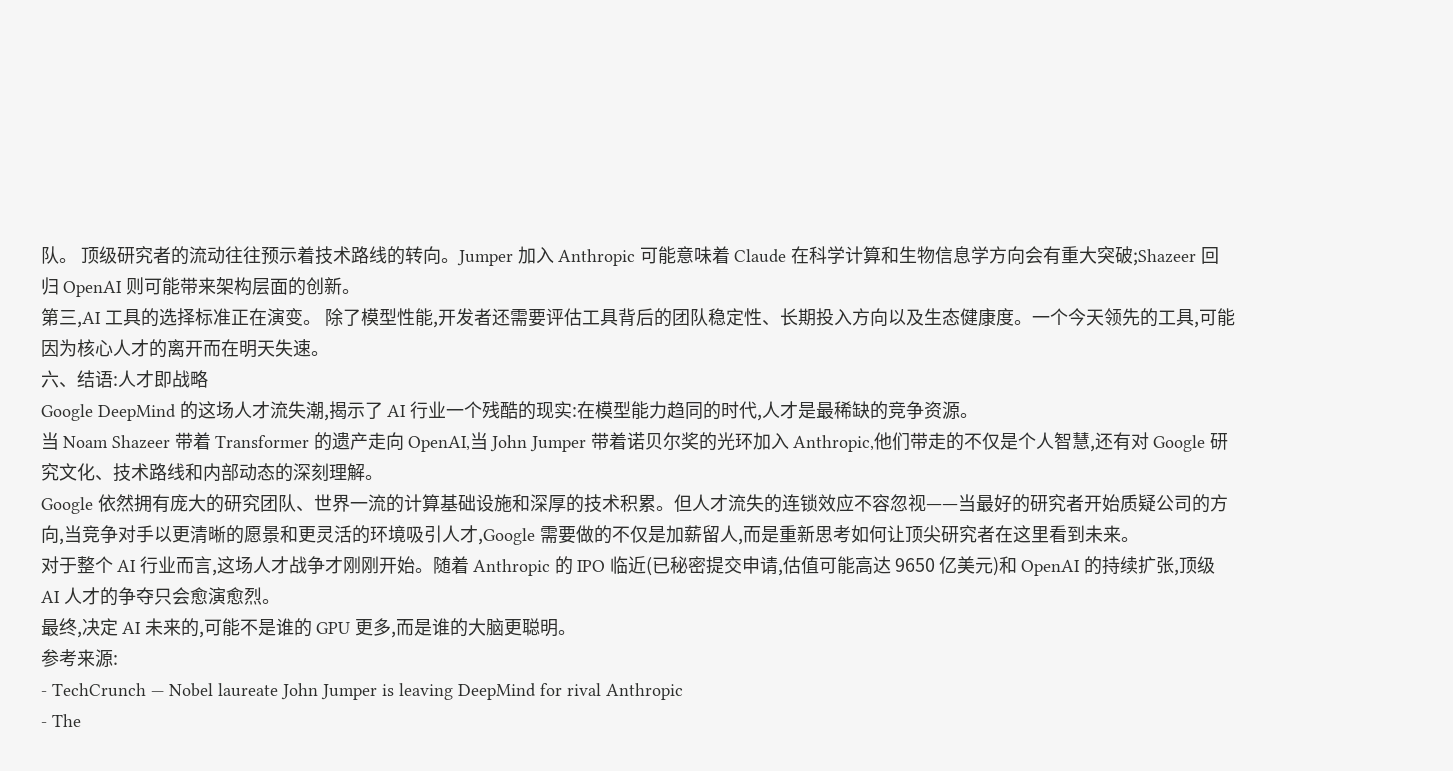队。 顶级研究者的流动往往预示着技术路线的转向。Jumper 加入 Anthropic 可能意味着 Claude 在科学计算和生物信息学方向会有重大突破;Shazeer 回归 OpenAI 则可能带来架构层面的创新。
第三,AI 工具的选择标准正在演变。 除了模型性能,开发者还需要评估工具背后的团队稳定性、长期投入方向以及生态健康度。一个今天领先的工具,可能因为核心人才的离开而在明天失速。
六、结语:人才即战略
Google DeepMind 的这场人才流失潮,揭示了 AI 行业一个残酷的现实:在模型能力趋同的时代,人才是最稀缺的竞争资源。
当 Noam Shazeer 带着 Transformer 的遗产走向 OpenAI,当 John Jumper 带着诺贝尔奖的光环加入 Anthropic,他们带走的不仅是个人智慧,还有对 Google 研究文化、技术路线和内部动态的深刻理解。
Google 依然拥有庞大的研究团队、世界一流的计算基础设施和深厚的技术积累。但人才流失的连锁效应不容忽视——当最好的研究者开始质疑公司的方向,当竞争对手以更清晰的愿景和更灵活的环境吸引人才,Google 需要做的不仅是加薪留人,而是重新思考如何让顶尖研究者在这里看到未来。
对于整个 AI 行业而言,这场人才战争才刚刚开始。随着 Anthropic 的 IPO 临近(已秘密提交申请,估值可能高达 9650 亿美元)和 OpenAI 的持续扩张,顶级 AI 人才的争夺只会愈演愈烈。
最终,决定 AI 未来的,可能不是谁的 GPU 更多,而是谁的大脑更聪明。
参考来源:
- TechCrunch — Nobel laureate John Jumper is leaving DeepMind for rival Anthropic
- The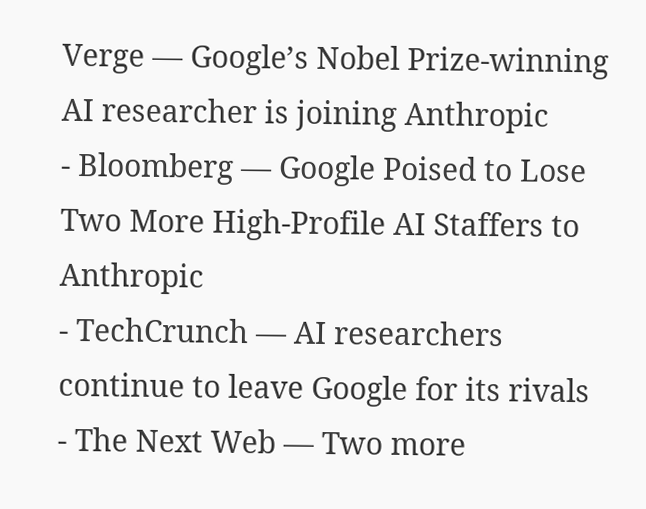Verge — Google’s Nobel Prize-winning AI researcher is joining Anthropic
- Bloomberg — Google Poised to Lose Two More High-Profile AI Staffers to Anthropic
- TechCrunch — AI researchers continue to leave Google for its rivals
- The Next Web — Two more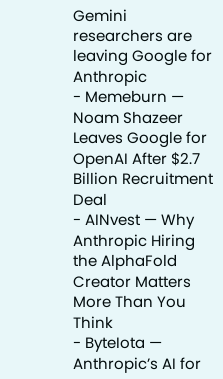Gemini researchers are leaving Google for Anthropic
- Memeburn — Noam Shazeer Leaves Google for OpenAI After $2.7 Billion Recruitment Deal
- AINvest — Why Anthropic Hiring the AlphaFold Creator Matters More Than You Think
- ByteIota — Anthropic’s AI for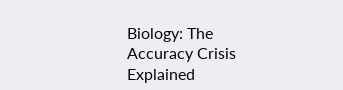Biology: The Accuracy Crisis Explained